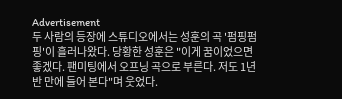Advertisement
두 사람의 등장에 스튜디오에서는 성훈의 곡 '펌핑펌핑'이 흘러나왔다. 당황한 성훈은 "이게 꿈이었으면 좋겠다. 팬미팅에서 오프닝 곡으로 부른다. 저도 1년 반 만에 들어 본다"며 웃었다.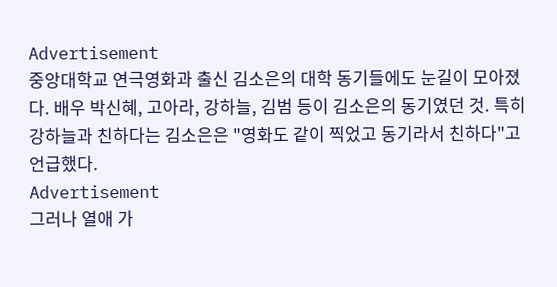Advertisement
중앙대학교 연극영화과 출신 김소은의 대학 동기들에도 눈길이 모아졌다. 배우 박신혜, 고아라, 강하늘, 김범 등이 김소은의 동기였던 것. 특히 강하늘과 친하다는 김소은은 "영화도 같이 찍었고 동기라서 친하다"고 언급했다.
Advertisement
그러나 열애 가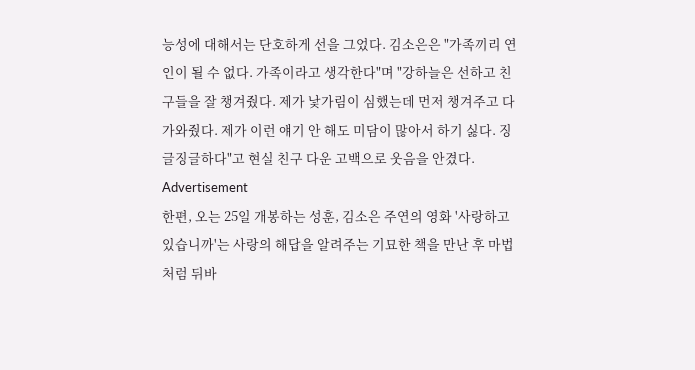능성에 대해서는 단호하게 선을 그었다. 김소은은 "가족끼리 연인이 될 수 없다. 가족이라고 생각한다"며 "강하늘은 선하고 친구들을 잘 챙겨줬다. 제가 낯가림이 심했는데 먼저 챙겨주고 다가와줬다. 제가 이런 얘기 안 해도 미담이 많아서 하기 싫다. 징글징글하다"고 현실 친구 다운 고백으로 웃음을 안겼다.
Advertisement
한편, 오는 25일 개봉하는 성훈, 김소은 주연의 영화 '사랑하고 있습니까'는 사랑의 해답을 알려주는 기묘한 책을 만난 후 마법처럼 뒤바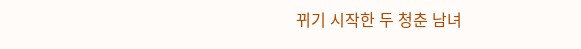뀌기 시작한 두 청춘 남녀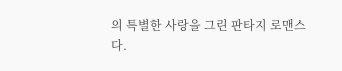의 특별한 사랑을 그린 판타지 로맨스다.